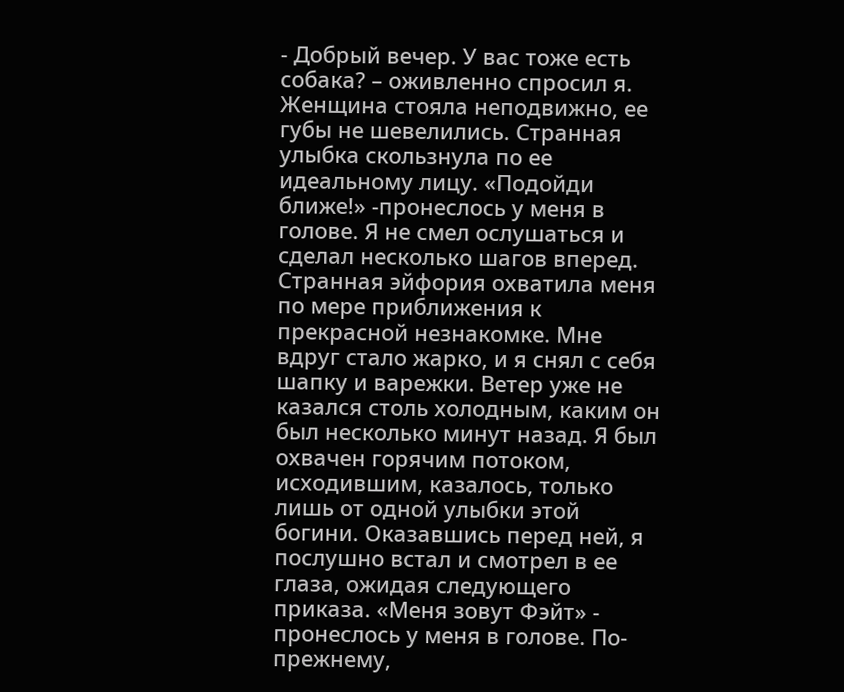- Добрый вечер. У вас тоже есть собака? – оживленно спросил я.
Женщина стояла неподвижно, ее губы не шевелились. Странная улыбка скользнула по ее идеальному лицу. «Подойди ближе!» -пронеслось у меня в голове. Я не смел ослушаться и сделал несколько шагов вперед. Странная эйфория охватила меня по мере приближения к прекрасной незнакомке. Мне вдруг стало жарко, и я снял с себя шапку и варежки. Ветер уже не казался столь холодным, каким он был несколько минут назад. Я был охвачен горячим потоком, исходившим, казалось, только лишь от одной улыбки этой богини. Оказавшись перед ней, я послушно встал и смотрел в ее глаза, ожидая следующего приказа. «Меня зовут Фэйт» - пронеслось у меня в голове. По-прежнему,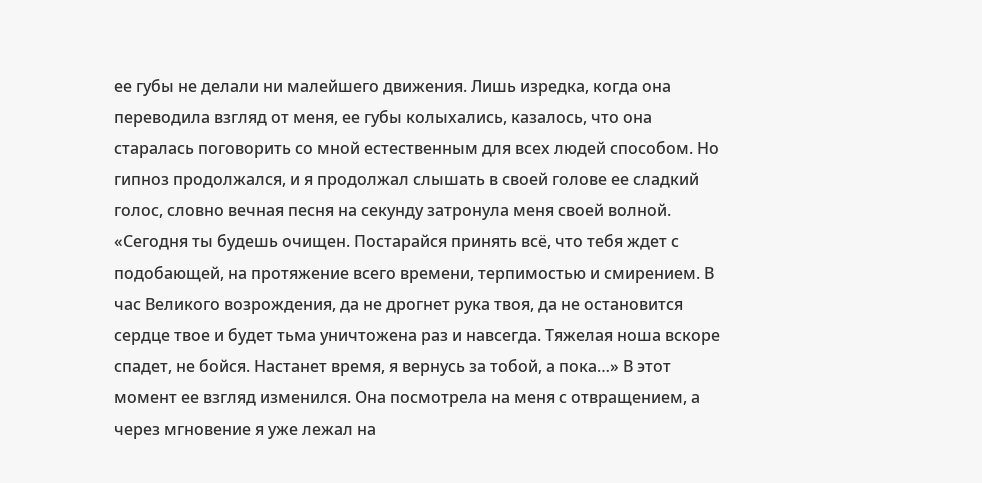ее губы не делали ни малейшего движения. Лишь изредка, когда она переводила взгляд от меня, ее губы колыхались, казалось, что она старалась поговорить со мной естественным для всех людей способом. Но гипноз продолжался, и я продолжал слышать в своей голове ее сладкий голос, словно вечная песня на секунду затронула меня своей волной. «Сегодня ты будешь очищен. Постарайся принять всё, что тебя ждет с подобающей, на протяжение всего времени, терпимостью и смирением. В час Великого возрождения, да не дрогнет рука твоя, да не остановится сердце твое и будет тьма уничтожена раз и навсегда. Тяжелая ноша вскоре спадет, не бойся. Настанет время, я вернусь за тобой, а пока…» В этот момент ее взгляд изменился. Она посмотрела на меня с отвращением, а через мгновение я уже лежал на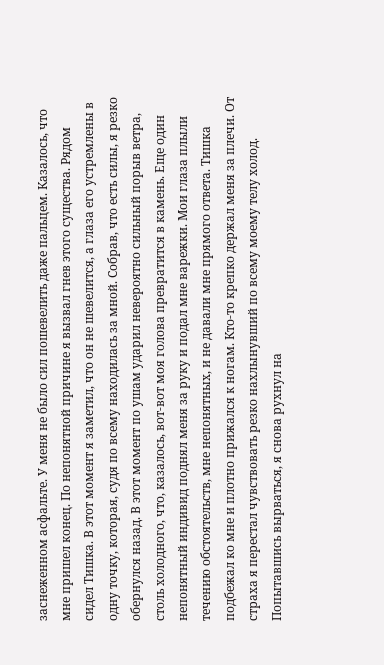заснеженном асфальте. У меня не было сил пошевелить даже пальцем. Казалось, что мне пришел конец. По непонятной причине я вызвал гнев этого существа. Рядом сидел Тишка. В этот момент я заметил, что он не шевелится, а глаза его устремлены в одну точку, которая, судя по всему находилась за мной. Собрав, что есть силы, я резко обернулся назад. В этот момент по ушам ударил невероятно сильный порыв ветра, столь холодного, что, казалось, вот-вот моя голова превратится в камень. Еще один непонятный индивид поднял меня за руку и подал мне варежки. Мои глаза плыли течению обстоятельств, мне непонятных, и не давали мне прямого ответа. Тишка подбежал ко мне и плотно прижался к ногам. Кто-то крепко держал меня за плечи. От страха я перестал чувствовать резко нахлынувший по всему моему телу холод. Попытавшись вырваться, я снова рухнул на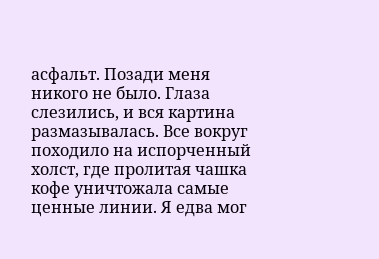асфальт. Позади меня никого не было. Глаза слезились, и вся картина размазывалась. Все вокруг походило на испорченный холст, где пролитая чашка кофе уничтожала самые ценные линии. Я едва мог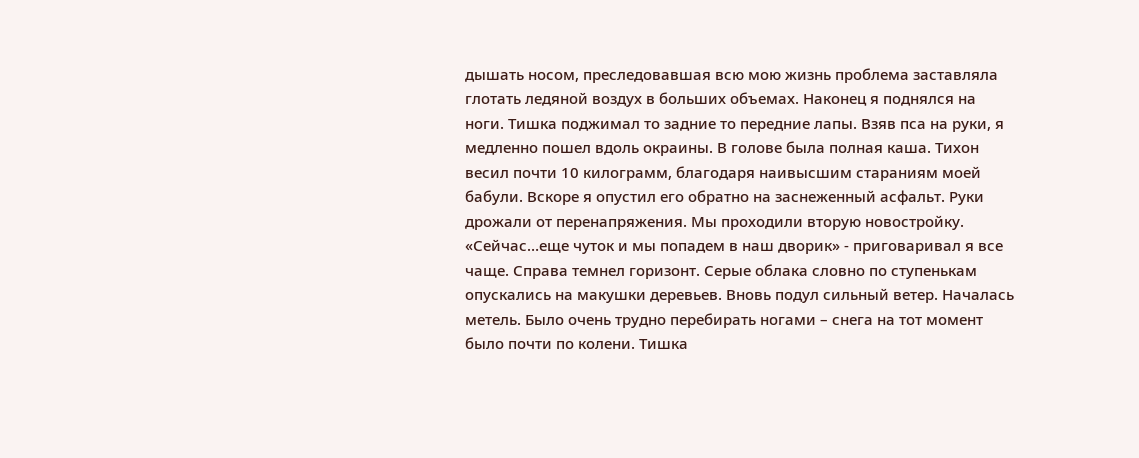дышать носом, преследовавшая всю мою жизнь проблема заставляла глотать ледяной воздух в больших объемах. Наконец я поднялся на ноги. Тишка поджимал то задние то передние лапы. Взяв пса на руки, я медленно пошел вдоль окраины. В голове была полная каша. Тихон весил почти 10 килограмм, благодаря наивысшим стараниям моей бабули. Вскоре я опустил его обратно на заснеженный асфальт. Руки дрожали от перенапряжения. Мы проходили вторую новостройку. «Сейчас…еще чуток и мы попадем в наш дворик» - приговаривал я все чаще. Справа темнел горизонт. Серые облака словно по ступенькам опускались на макушки деревьев. Вновь подул сильный ветер. Началась метель. Было очень трудно перебирать ногами – снега на тот момент было почти по колени. Тишка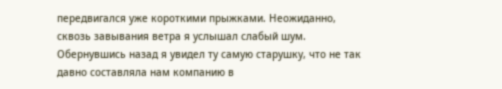передвигался уже короткими прыжками. Неожиданно, сквозь завывания ветра я услышал слабый шум. Обернувшись назад я увидел ту самую старушку, что не так давно составляла нам компанию в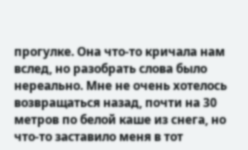прогулке. Она что-то кричала нам вслед, но разобрать слова было нереально. Мне не очень хотелось возвращаться назад, почти на 30 метров по белой каше из снега, но что-то заставило меня в тот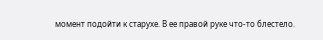момент подойти к старухе. В ее правой руке что-то блестело.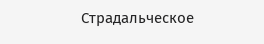Страдальческое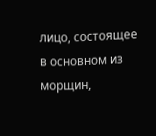лицо, состоящее в основном из морщин,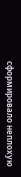сформировало неплохую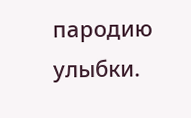пародию улыбки.